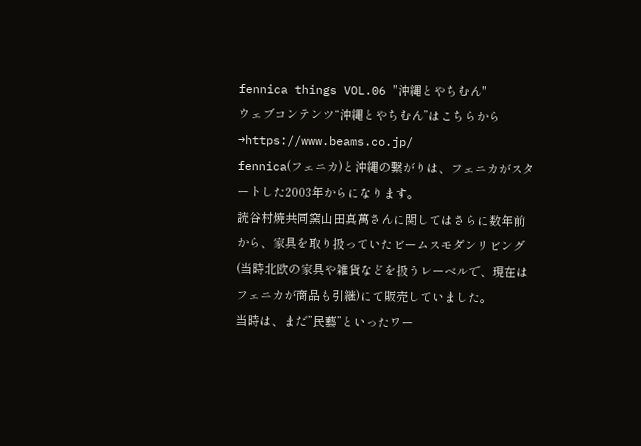fennica things VOL.06 "沖縄とやちむん"
ウェブコンテンツ“沖縄とやちむん”はこちらから→https://www.beams.co.jp/
fennica(フェニカ)と沖縄の繋がりは、フェニカがスタートした2003年からになります。
読谷村焼共同窯山田真萬さんに関してはさらに数年前から、家具を取り扱っていたビームスモダンリビング(当時北欧の家具や雑貨などを扱うレーベルで、現在はフェニカが商品も引継)にて販売していました。
当時は、まだ”民藝”といったワー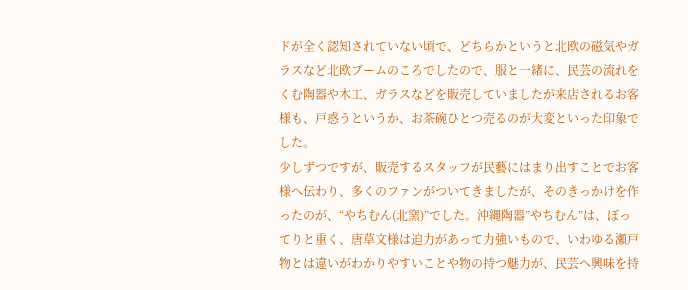ドが全く認知されていない頃で、どちらかというと北欧の磁気やガラスなど北欧ブームのころでしたので、服と一緒に、民芸の流れをくむ陶器や木工、ガラスなどを販売していましたが来店されるお客様も、戸惑うというか、お茶碗ひとつ売るのが大変といった印象でした。
少しずつですが、販売するスタッフが民藝にはまり出すことでお客様へ伝わり、多くのファンがついてきましたが、そのきっかけを作ったのが、“やちむん(北窯)”でした。沖縄陶器”やちむん”は、ぼってりと重く、唐草文様は迫力があって力強いもので、いわゆる瀬戸物とは違いがわかりやすいことや物の持つ魅力が、民芸へ興味を持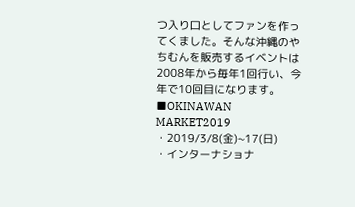つ入り口としてファンを作ってくました。そんな沖縄のやちむんを販売するイベントは2008年から毎年1回行い、今年で10回目になります。
■OKINAWAN MARKET2019
・2019/3/8(金)~17(日)
・インターナショナ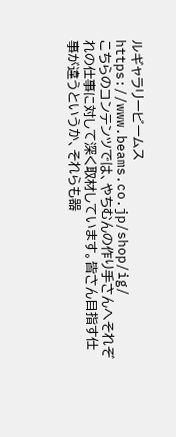ルギャラリービームス https://www.beams.co.jp/shop/ig/
こちらのコンテンツでは、やちむんの作り手さんへそれぞれの仕事に対して深く取材しています。皆さん目指す仕事が違うというか、それらも器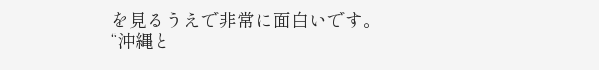を見るうえで非常に面白いです。
“沖縄と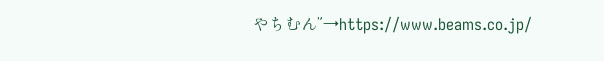やちむん”→https://www.beams.co.jp/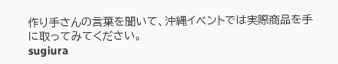作り手さんの言葉を聞いて、沖縄イベントでは実際商品を手に取ってみてください。
sugiura